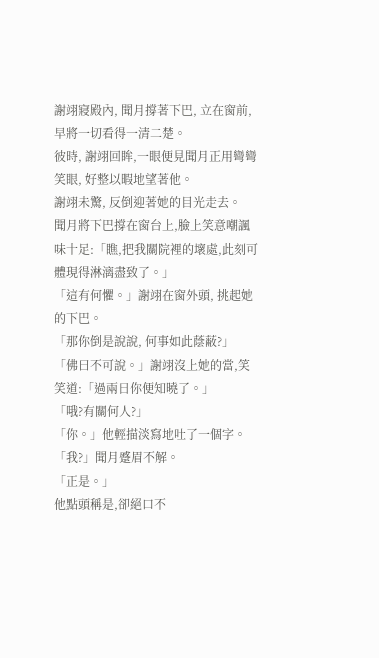謝翊寢殿內, 聞月撐著下巴, 立在窗前,早將一切看得一清二楚。
彼時, 謝翊回眸,一眼便見聞月正用彎彎笑眼, 好整以暇地望著他。
謝翊未驚, 反倒迎著她的目光走去。
聞月將下巴撐在窗台上,臉上笑意嘲諷味十足:「瞧,把我關院裡的壞處,此刻可體現得淋漓盡致了。」
「這有何懼。」謝翊在窗外頭, 挑起她的下巴。
「那你倒是說說, 何事如此蔭蔽?」
「佛曰不可說。」謝翊沒上她的當,笑笑道:「過兩日你便知曉了。」
「哦?有關何人?」
「你。」他輕描淡寫地吐了一個字。
「我?」聞月蹙眉不解。
「正是。」
他點頭稱是,卻絕口不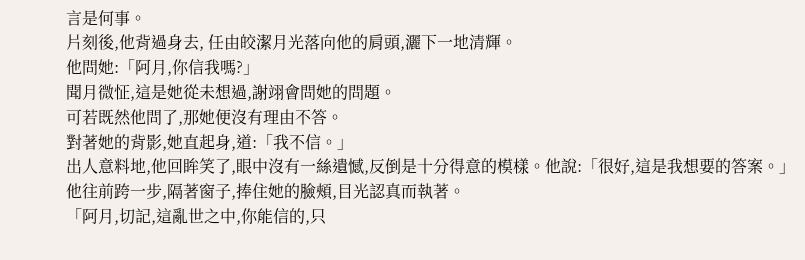言是何事。
片刻後,他背過身去, 任由皎潔月光落向他的肩頭,灑下一地清輝。
他問她:「阿月,你信我嗎?」
聞月微怔,這是她從未想過,謝翊會問她的問題。
可若既然他問了,那她便沒有理由不答。
對著她的背影,她直起身,道:「我不信。」
出人意料地,他回眸笑了,眼中沒有一絲遺憾,反倒是十分得意的模樣。他說:「很好,這是我想要的答案。」
他往前跨一步,隔著窗子,捧住她的臉頰,目光認真而執著。
「阿月,切記,這亂世之中,你能信的,只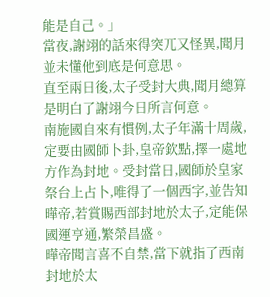能是自己。」
當夜,謝翊的話來得突兀又怪異,聞月並未懂他到底是何意思。
直至兩日後,太子受封大典,聞月總算是明白了謝翊今日所言何意。
南施國自來有慣例,太子年滿十周歲,定要由國師卜卦,皇帝欽點,擇一處地方作為封地。受封當日,國師於皇家祭台上占卜,唯得了一個西字,並告知曄帝,若賞賜西部封地於太子,定能保國運亨通,繁榮昌盛。
曄帝聞言喜不自禁,當下就指了西南封地於太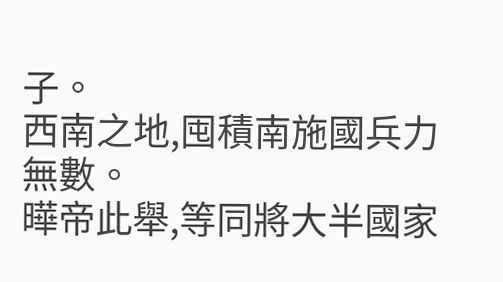子。
西南之地,囤積南施國兵力無數。
曄帝此舉,等同將大半國家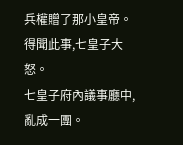兵權贈了那小皇帝。
得聞此事,七皇子大怒。
七皇子府內議事廳中,亂成一團。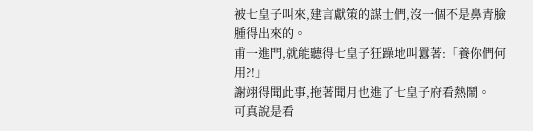被七皇子叫來,建言獻策的謀士們,沒一個不是鼻青臉腫得出來的。
甫一進門,就能聽得七皇子狂躁地叫囂著:「養你們何用?!」
謝翊得聞此事,拖著聞月也進了七皇子府看熱鬧。
可真說是看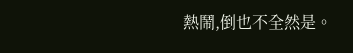熱鬧,倒也不全然是。